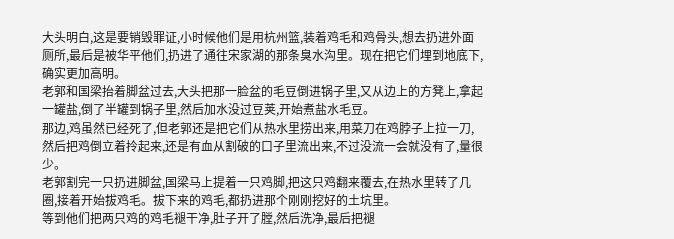大头明白,这是要销毁罪证,小时候他们是用杭州篮,装着鸡毛和鸡骨头,想去扔进外面厕所,最后是被华平他们,扔进了通往宋家湖的那条臭水沟里。现在把它们埋到地底下,确实更加高明。
老郭和国梁抬着脚盆过去,大头把那一脸盆的毛豆倒进锅子里,又从边上的方凳上,拿起一罐盐,倒了半罐到锅子里,然后加水没过豆荚,开始煮盐水毛豆。
那边,鸡虽然已经死了,但老郭还是把它们从热水里捞出来,用菜刀在鸡脖子上拉一刀,然后把鸡倒立着拎起来,还是有血从割破的口子里流出来,不过没流一会就没有了,量很少。
老郭割完一只扔进脚盆,国梁马上提着一只鸡脚,把这只鸡翻来覆去,在热水里转了几圈,接着开始拔鸡毛。拔下来的鸡毛,都扔进那个刚刚挖好的土坑里。
等到他们把两只鸡的鸡毛褪干净,肚子开了膛,然后洗净,最后把褪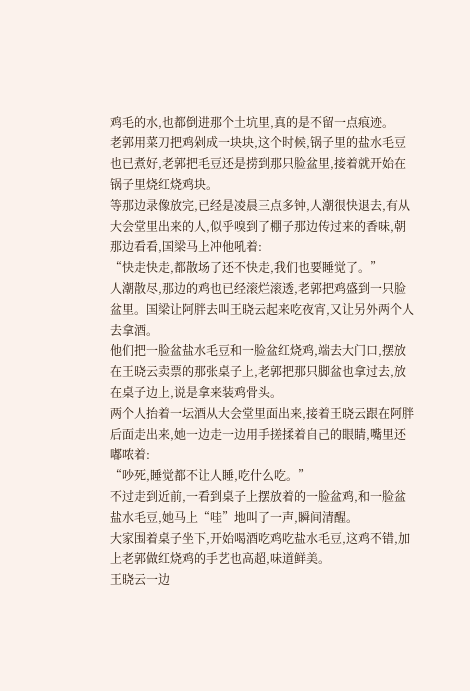鸡毛的水,也都倒进那个土坑里,真的是不留一点痕迹。
老郭用菜刀把鸡剁成一块块,这个时候,锅子里的盐水毛豆也已煮好,老郭把毛豆还是捞到那只脸盆里,接着就开始在锅子里烧红烧鸡块。
等那边录像放完,已经是凌晨三点多钟,人潮很快退去,有从大会堂里出来的人,似乎嗅到了棚子那边传过来的香味,朝那边看看,国梁马上冲他吼着:
“快走快走,都散场了还不快走,我们也要睡觉了。”
人潮散尽,那边的鸡也已经滚烂滚透,老郭把鸡盛到一只脸盆里。国梁让阿胖去叫王晓云起来吃夜宵,又让另外两个人去拿酒。
他们把一脸盆盐水毛豆和一脸盆红烧鸡,端去大门口,摆放在王晓云卖票的那张桌子上,老郭把那只脚盆也拿过去,放在桌子边上,说是拿来装鸡骨头。
两个人抬着一坛酒从大会堂里面出来,接着王晓云跟在阿胖后面走出来,她一边走一边用手搓揉着自己的眼睛,嘴里还嘟哝着:
“吵死,睡觉都不让人睡,吃什么吃。”
不过走到近前,一看到桌子上摆放着的一脸盆鸡,和一脸盆盐水毛豆,她马上“哇”地叫了一声,瞬间清醒。
大家围着桌子坐下,开始喝酒吃鸡吃盐水毛豆,这鸡不错,加上老郭做红烧鸡的手艺也高超,味道鲜美。
王晓云一边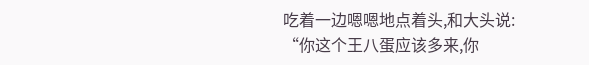吃着一边嗯嗯地点着头,和大头说:
“你这个王八蛋应该多来,你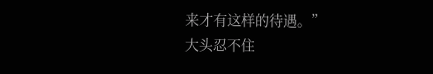来才有这样的待遇。”
大头忍不住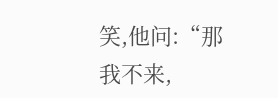笑,他问:“那我不来,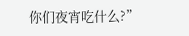你们夜宵吃什么?”